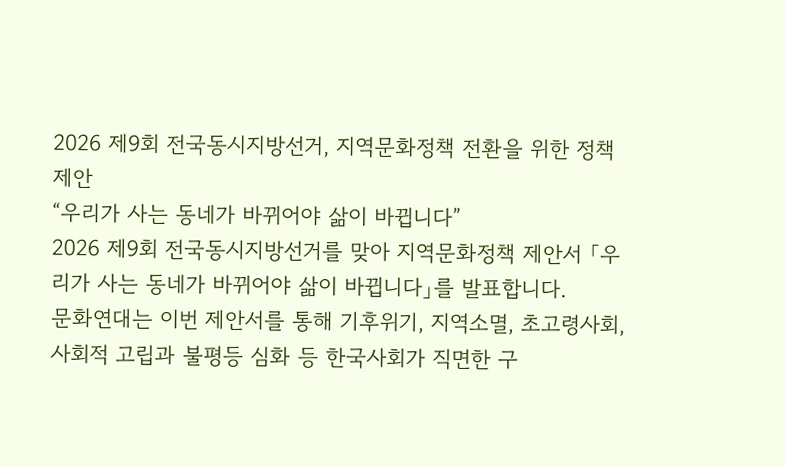2026 제9회 전국동시지방선거, 지역문화정책 전환을 위한 정책제안
“우리가 사는 동네가 바뀌어야 삶이 바뀝니다”
2026 제9회 전국동시지방선거를 맞아 지역문화정책 제안서 「우리가 사는 동네가 바뀌어야 삶이 바뀝니다」를 발표합니다.
문화연대는 이번 제안서를 통해 기후위기, 지역소멸, 초고령사회, 사회적 고립과 불평등 심화 등 한국사회가 직면한 구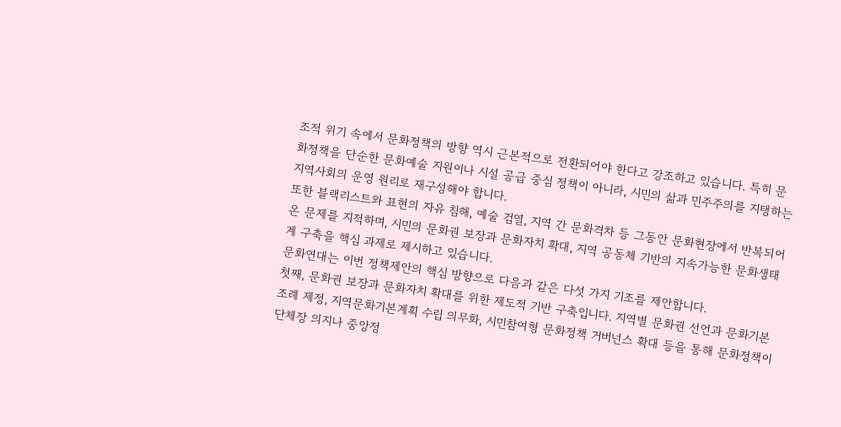조적 위기 속에서 문화정책의 방향 역시 근본적으로 전환되어야 한다고 강조하고 있습니다. 특히 문화정책을 단순한 문화예술 지원이나 시설 공급 중심 정책이 아니라, 시민의 삶과 민주주의를 지탱하는 지역사회의 운영 원리로 재구성해야 합니다.
또한 블랙리스트와 표현의 자유 침해, 예술 검열, 지역 간 문화격차 등 그동안 문화현장에서 반복되어 온 문제를 지적하며, 시민의 문화권 보장과 문화자치 확대, 지역 공동체 기반의 지속가능한 문화생태계 구축을 핵심 과제로 제시하고 있습니다.
문화연대는 이번 정책제안의 핵심 방향으로 다음과 같은 다섯 가지 기조를 제안합니다.
첫째, 문화권 보장과 문화자치 확대를 위한 제도적 기반 구축입니다. 지역별 문화권 선언과 문화기본조례 제정, 지역문화기본계획 수립 의무화, 시민참여형 문화정책 거버넌스 확대 등을 통해 문화정책이 단체장 의지나 중앙정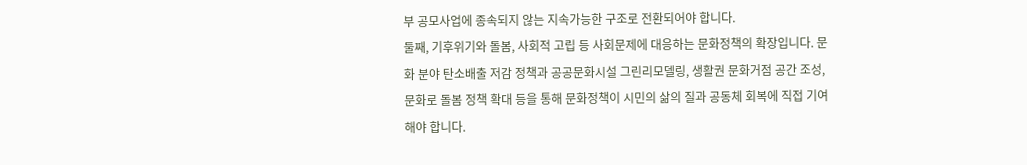부 공모사업에 종속되지 않는 지속가능한 구조로 전환되어야 합니다.
둘째, 기후위기와 돌봄, 사회적 고립 등 사회문제에 대응하는 문화정책의 확장입니다. 문화 분야 탄소배출 저감 정책과 공공문화시설 그린리모델링, 생활권 문화거점 공간 조성, 문화로 돌봄 정책 확대 등을 통해 문화정책이 시민의 삶의 질과 공동체 회복에 직접 기여해야 합니다.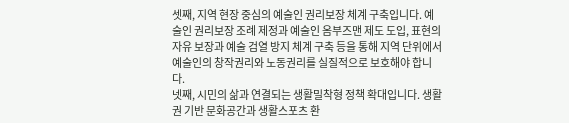셋째, 지역 현장 중심의 예술인 권리보장 체계 구축입니다. 예술인 권리보장 조례 제정과 예술인 옴부즈맨 제도 도입, 표현의 자유 보장과 예술 검열 방지 체계 구축 등을 통해 지역 단위에서 예술인의 창작권리와 노동권리를 실질적으로 보호해야 합니다.
넷째, 시민의 삶과 연결되는 생활밀착형 정책 확대입니다. 생활권 기반 문화공간과 생활스포츠 환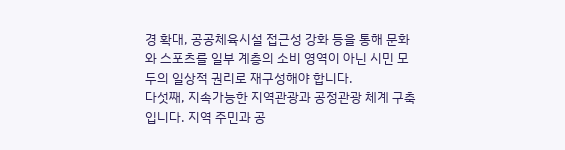경 확대, 공공체육시설 접근성 강화 등을 통해 문화와 스포츠를 일부 계층의 소비 영역이 아닌 시민 모두의 일상적 권리로 재구성해야 합니다.
다섯째, 지속가능한 지역관광과 공정관광 체계 구축입니다. 지역 주민과 공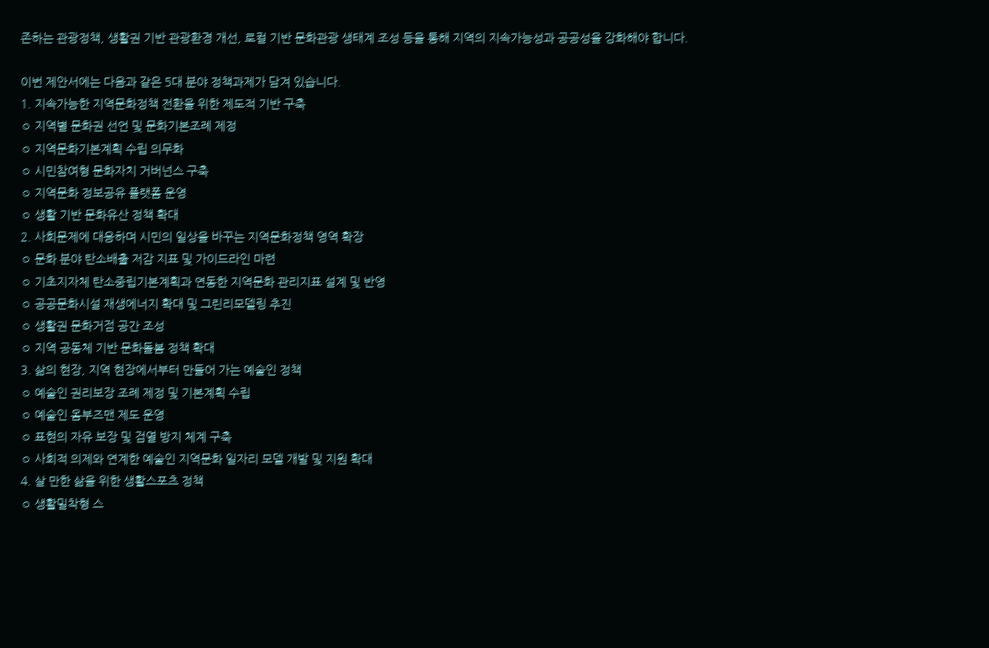존하는 관광정책, 생활권 기반 관광환경 개선, 로컬 기반 문화관광 생태계 조성 등을 통해 지역의 지속가능성과 공공성을 강화해야 합니다.

이번 제안서에는 다음과 같은 5대 분야 정책과제가 담겨 있습니다.
1. 지속가능한 지역문화정책 전환을 위한 제도적 기반 구축
◦ 지역별 문화권 선언 및 문화기본조례 제정
◦ 지역문화기본계획 수립 의무화
◦ 시민참여형 문화자치 거버넌스 구축
◦ 지역문화 정보공유 플랫폼 운영
◦ 생활 기반 문화유산 정책 확대
2. 사회문제에 대응하며 시민의 일상을 바꾸는 지역문화정책 영역 확장
◦ 문화 분야 탄소배출 저감 지표 및 가이드라인 마련
◦ 기초지자체 탄소중립기본계획과 연동한 지역문화 관리지표 설계 및 반영
◦ 공공문화시설 재생에너지 확대 및 그린리모델링 추진
◦ 생활권 문화거점 공간 조성
◦ 지역 공동체 기반 문화돌봄 정책 확대
3. 삶의 현장, 지역 현장에서부터 만들어 가는 예술인 정책
◦ 예술인 권리보장 조례 제정 및 기본계획 수립
◦ 예술인 옴부즈맨 제도 운영
◦ 표현의 자유 보장 및 검열 방지 체계 구축
◦ 사회적 의제와 연계한 예술인 지역문화 일자리 모델 개발 및 지원 확대
4. 살 만한 삶을 위한 생활스포츠 정책
◦ 생활밀착형 스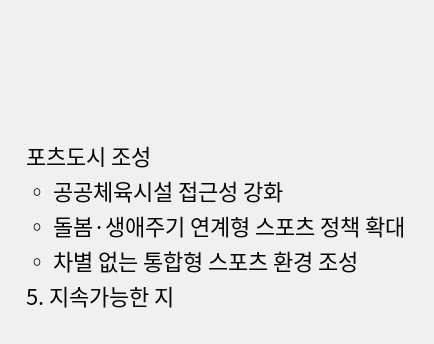포츠도시 조성
◦ 공공체육시설 접근성 강화
◦ 돌봄·생애주기 연계형 스포츠 정책 확대
◦ 차별 없는 통합형 스포츠 환경 조성
5. 지속가능한 지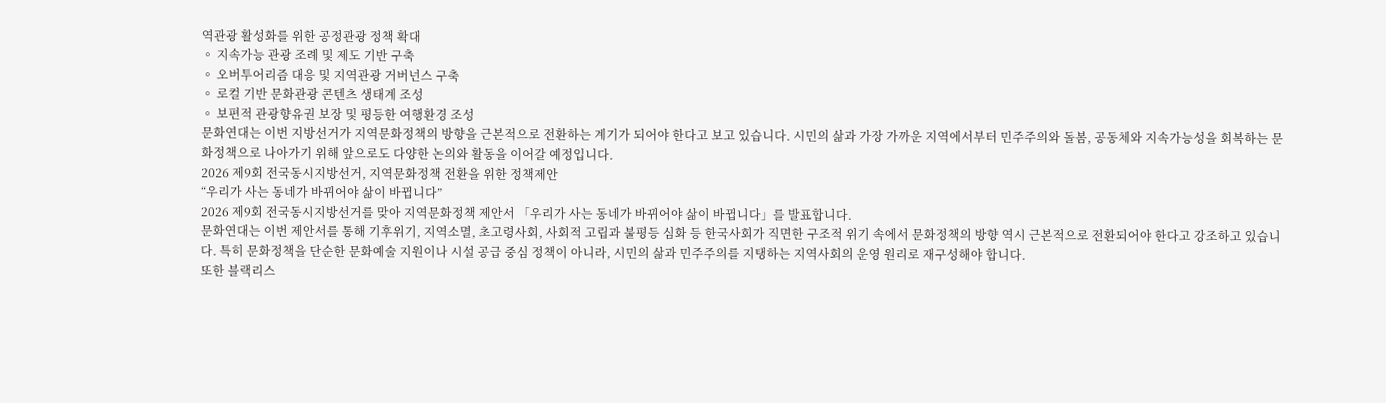역관광 활성화를 위한 공정관광 정책 확대
◦ 지속가능 관광 조례 및 제도 기반 구축
◦ 오버투어리즘 대응 및 지역관광 거버넌스 구축
◦ 로컬 기반 문화관광 콘텐츠 생태계 조성
◦ 보편적 관광향유권 보장 및 평등한 여행환경 조성
문화연대는 이번 지방선거가 지역문화정책의 방향을 근본적으로 전환하는 계기가 되어야 한다고 보고 있습니다. 시민의 삶과 가장 가까운 지역에서부터 민주주의와 돌봄, 공동체와 지속가능성을 회복하는 문화정책으로 나아가기 위해 앞으로도 다양한 논의와 활동을 이어갈 예정입니다.
2026 제9회 전국동시지방선거, 지역문화정책 전환을 위한 정책제안
“우리가 사는 동네가 바뀌어야 삶이 바뀝니다”
2026 제9회 전국동시지방선거를 맞아 지역문화정책 제안서 「우리가 사는 동네가 바뀌어야 삶이 바뀝니다」를 발표합니다.
문화연대는 이번 제안서를 통해 기후위기, 지역소멸, 초고령사회, 사회적 고립과 불평등 심화 등 한국사회가 직면한 구조적 위기 속에서 문화정책의 방향 역시 근본적으로 전환되어야 한다고 강조하고 있습니다. 특히 문화정책을 단순한 문화예술 지원이나 시설 공급 중심 정책이 아니라, 시민의 삶과 민주주의를 지탱하는 지역사회의 운영 원리로 재구성해야 합니다.
또한 블랙리스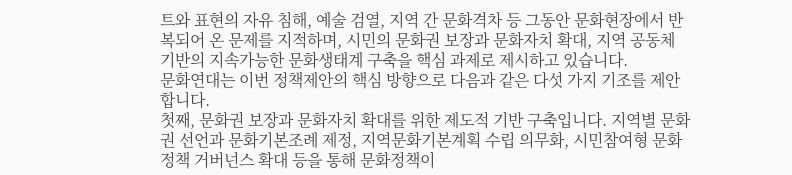트와 표현의 자유 침해, 예술 검열, 지역 간 문화격차 등 그동안 문화현장에서 반복되어 온 문제를 지적하며, 시민의 문화권 보장과 문화자치 확대, 지역 공동체 기반의 지속가능한 문화생태계 구축을 핵심 과제로 제시하고 있습니다.
문화연대는 이번 정책제안의 핵심 방향으로 다음과 같은 다섯 가지 기조를 제안합니다.
첫째, 문화권 보장과 문화자치 확대를 위한 제도적 기반 구축입니다. 지역별 문화권 선언과 문화기본조례 제정, 지역문화기본계획 수립 의무화, 시민참여형 문화정책 거버넌스 확대 등을 통해 문화정책이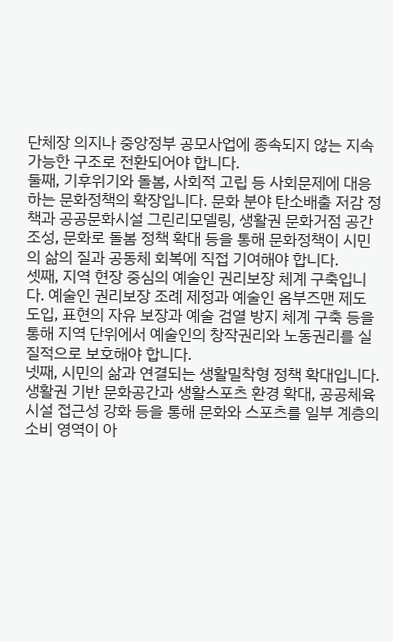단체장 의지나 중앙정부 공모사업에 종속되지 않는 지속가능한 구조로 전환되어야 합니다.
둘째, 기후위기와 돌봄, 사회적 고립 등 사회문제에 대응하는 문화정책의 확장입니다. 문화 분야 탄소배출 저감 정책과 공공문화시설 그린리모델링, 생활권 문화거점 공간 조성, 문화로 돌봄 정책 확대 등을 통해 문화정책이 시민의 삶의 질과 공동체 회복에 직접 기여해야 합니다.
셋째, 지역 현장 중심의 예술인 권리보장 체계 구축입니다. 예술인 권리보장 조례 제정과 예술인 옴부즈맨 제도 도입, 표현의 자유 보장과 예술 검열 방지 체계 구축 등을 통해 지역 단위에서 예술인의 창작권리와 노동권리를 실질적으로 보호해야 합니다.
넷째, 시민의 삶과 연결되는 생활밀착형 정책 확대입니다. 생활권 기반 문화공간과 생활스포츠 환경 확대, 공공체육시설 접근성 강화 등을 통해 문화와 스포츠를 일부 계층의 소비 영역이 아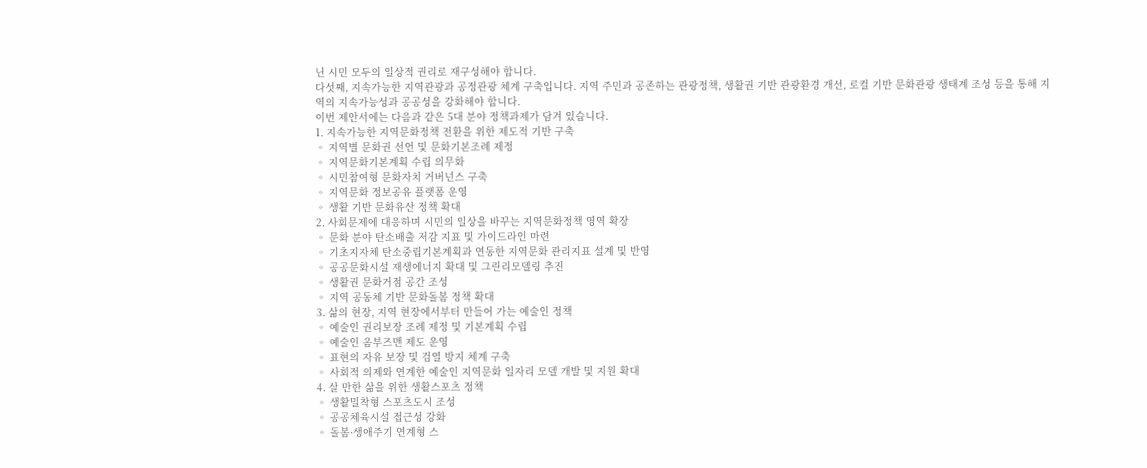닌 시민 모두의 일상적 권리로 재구성해야 합니다.
다섯째, 지속가능한 지역관광과 공정관광 체계 구축입니다. 지역 주민과 공존하는 관광정책, 생활권 기반 관광환경 개선, 로컬 기반 문화관광 생태계 조성 등을 통해 지역의 지속가능성과 공공성을 강화해야 합니다.
이번 제안서에는 다음과 같은 5대 분야 정책과제가 담겨 있습니다.
1. 지속가능한 지역문화정책 전환을 위한 제도적 기반 구축
◦ 지역별 문화권 선언 및 문화기본조례 제정
◦ 지역문화기본계획 수립 의무화
◦ 시민참여형 문화자치 거버넌스 구축
◦ 지역문화 정보공유 플랫폼 운영
◦ 생활 기반 문화유산 정책 확대
2. 사회문제에 대응하며 시민의 일상을 바꾸는 지역문화정책 영역 확장
◦ 문화 분야 탄소배출 저감 지표 및 가이드라인 마련
◦ 기초지자체 탄소중립기본계획과 연동한 지역문화 관리지표 설계 및 반영
◦ 공공문화시설 재생에너지 확대 및 그린리모델링 추진
◦ 생활권 문화거점 공간 조성
◦ 지역 공동체 기반 문화돌봄 정책 확대
3. 삶의 현장, 지역 현장에서부터 만들어 가는 예술인 정책
◦ 예술인 권리보장 조례 제정 및 기본계획 수립
◦ 예술인 옴부즈맨 제도 운영
◦ 표현의 자유 보장 및 검열 방지 체계 구축
◦ 사회적 의제와 연계한 예술인 지역문화 일자리 모델 개발 및 지원 확대
4. 살 만한 삶을 위한 생활스포츠 정책
◦ 생활밀착형 스포츠도시 조성
◦ 공공체육시설 접근성 강화
◦ 돌봄·생애주기 연계형 스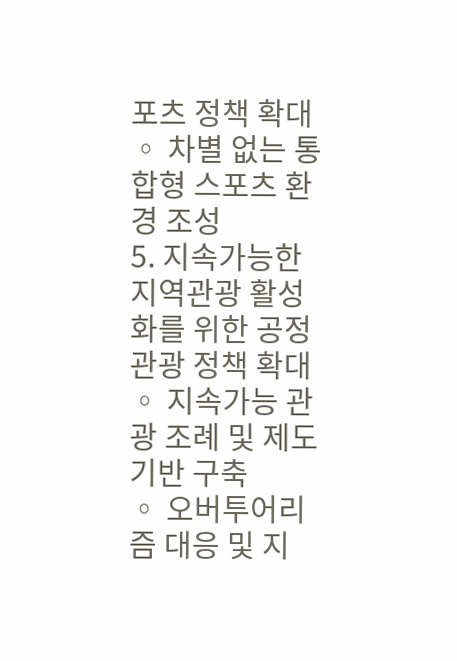포츠 정책 확대
◦ 차별 없는 통합형 스포츠 환경 조성
5. 지속가능한 지역관광 활성화를 위한 공정관광 정책 확대
◦ 지속가능 관광 조례 및 제도 기반 구축
◦ 오버투어리즘 대응 및 지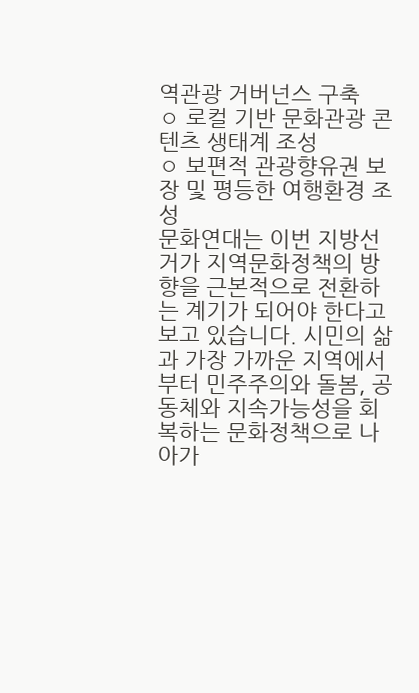역관광 거버넌스 구축
◦ 로컬 기반 문화관광 콘텐츠 생태계 조성
◦ 보편적 관광향유권 보장 및 평등한 여행환경 조성
문화연대는 이번 지방선거가 지역문화정책의 방향을 근본적으로 전환하는 계기가 되어야 한다고 보고 있습니다. 시민의 삶과 가장 가까운 지역에서부터 민주주의와 돌봄, 공동체와 지속가능성을 회복하는 문화정책으로 나아가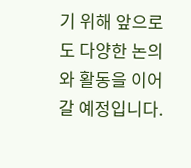기 위해 앞으로도 다양한 논의와 활동을 이어갈 예정입니다.